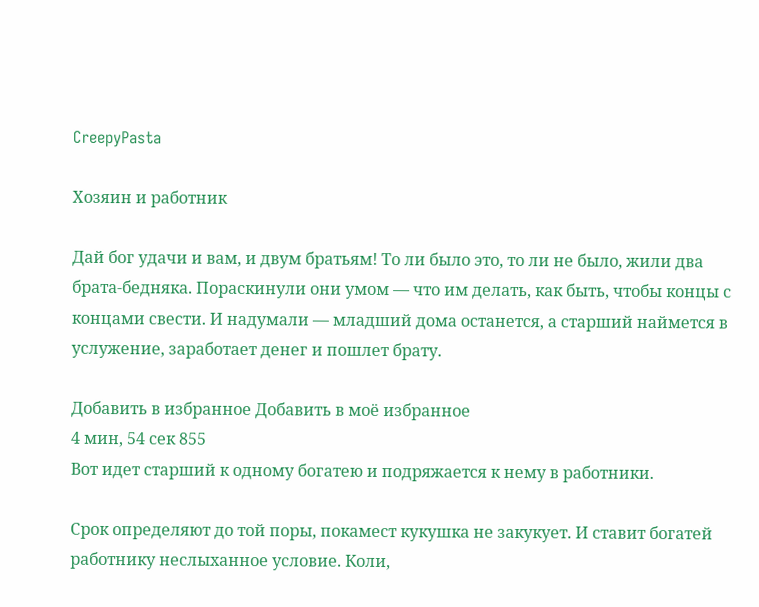CreepyPasta

Хозяин и работник

Дай бог удачи и вам, и двум братьям! То ли было это, то ли не было, жили два брата-бедняка. Пораскинули они умом — что им делать, как быть, чтобы концы с концами свести. И надумали — младший дома останется, а старший наймется в услужение, заработает денег и пошлет брату.

Добавить в избранное Добавить в моё избранное
4 мин, 54 сек 855
Вот идет старший к одному богатею и подряжается к нему в работники.

Срок определяют до той поры, покамест кукушка не закукует. И ставит богатей работнику неслыханное условие. Коли,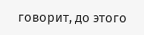говорит, до этого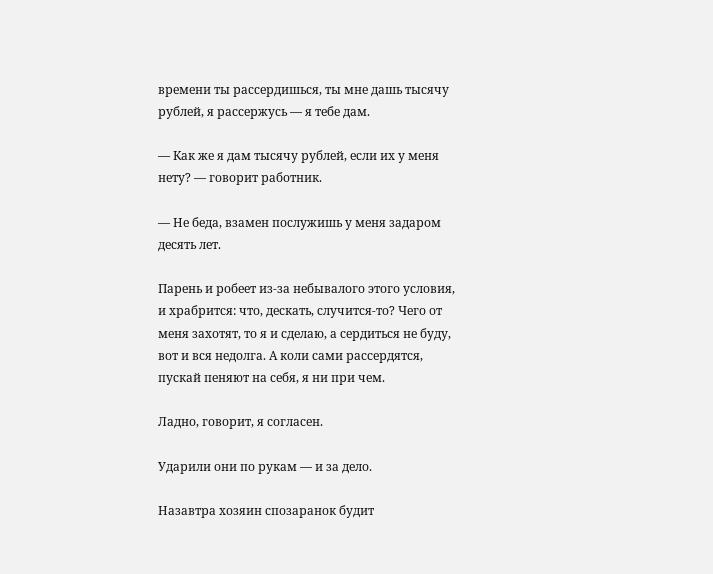времени ты рассердишься, ты мне дашь тысячу рублей, я рассержусь — я тебе дам.

— Как же я дам тысячу рублей, если их у меня нету? — говорит работник.

— Не беда, взамен послужишь у меня задаром десять лет.

Парень и робеет из-за небывалого этого условия, и храбрится: что, дескать, случится-то? Чего от меня захотят, то я и сделаю, а сердиться не буду, вот и вся недолга. А коли сами рассердятся, пускай пеняют на себя, я ни при чем.

Ладно, говорит, я согласен.

Ударили они по рукам — и за дело.

Назавтра хозяин спозаранок будит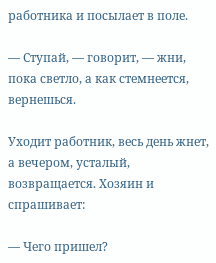работника и посылает в поле.

— Ступай, — говорит, — жни, пока светло, а как стемнеется, вернешься.

Уходит работник, весь день жнет, а вечером, усталый, возвращается. Хозяин и спрашивает:

— Чего пришел?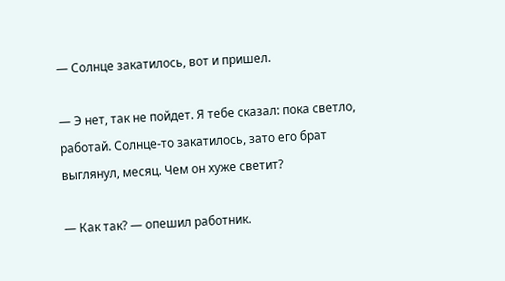— Солнце закатилось, вот и пришел.

— Э нет, так не пойдет. Я тебе сказал: пока светло, работай. Солнце-то закатилось, зато его брат выглянул, месяц. Чем он хуже светит?

— Как так? — опешил работник.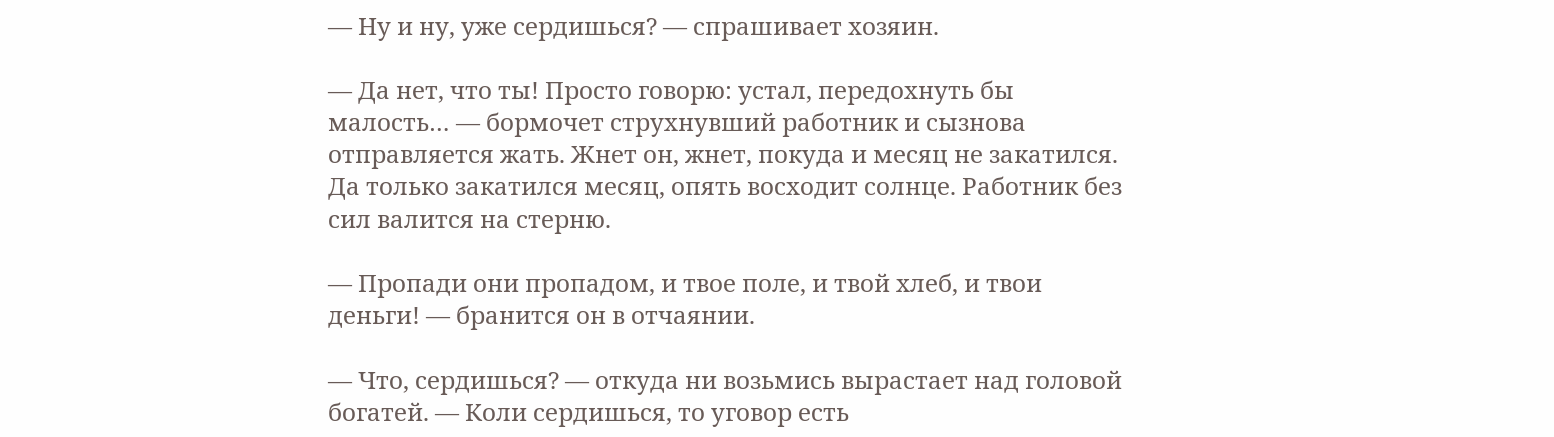— Ну и ну, уже сердишься? — спрашивает хозяин.

— Да нет, что ты! Просто говорю: устал, передохнуть бы малость… — бормочет струхнувший работник и сызнова отправляется жать. Жнет он, жнет, покуда и месяц не закатился. Да только закатился месяц, опять восходит солнце. Работник без сил валится на стерню.

— Пропади они пропадом, и твое поле, и твой хлеб, и твои деньги! — бранится он в отчаянии.

— Что, сердишься? — откуда ни возьмись вырастает над головой богатей. — Коли сердишься, то уговор есть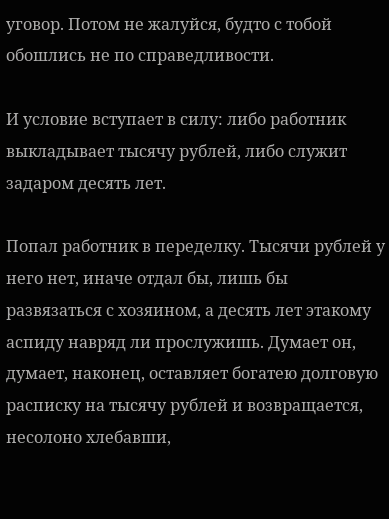уговор. Потом не жалуйся, будто с тобой обошлись не по справедливости.

И условие вступает в силу: либо работник выкладывает тысячу рублей, либо служит задаром десять лет.

Попал работник в переделку. Тысячи рублей у него нет, иначе отдал бы, лишь бы развязаться с хозяином, а десять лет этакому аспиду навряд ли прослужишь. Думает он, думает, наконец, оставляет богатею долговую расписку на тысячу рублей и возвращается, несолоно хлебавши,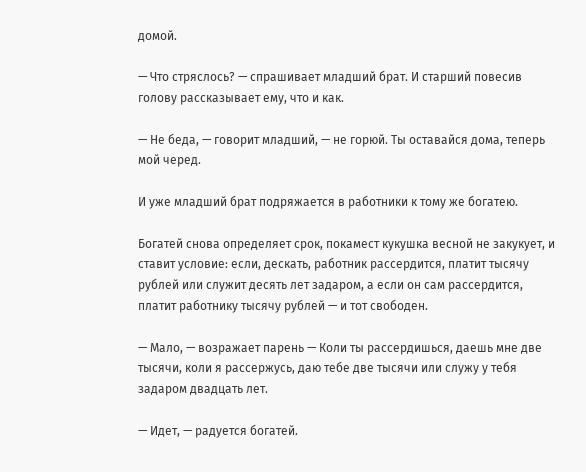домой.

— Что стряслось? — спрашивает младший брат. И старший повесив голову рассказывает ему, что и как.

— Не беда, — говорит младший, — не горюй. Ты оставайся дома, теперь мой черед.

И уже младший брат подряжается в работники к тому же богатею.

Богатей снова определяет срок, покамест кукушка весной не закукует, и ставит условие: если, дескать, работник рассердится, платит тысячу рублей или служит десять лет задаром, а если он сам рассердится, платит работнику тысячу рублей — и тот свободен.

— Мало, — возражает парень — Коли ты рассердишься, даешь мне две тысячи, коли я рассержусь, даю тебе две тысячи или служу у тебя задаром двадцать лет.

— Идет, — радуется богатей.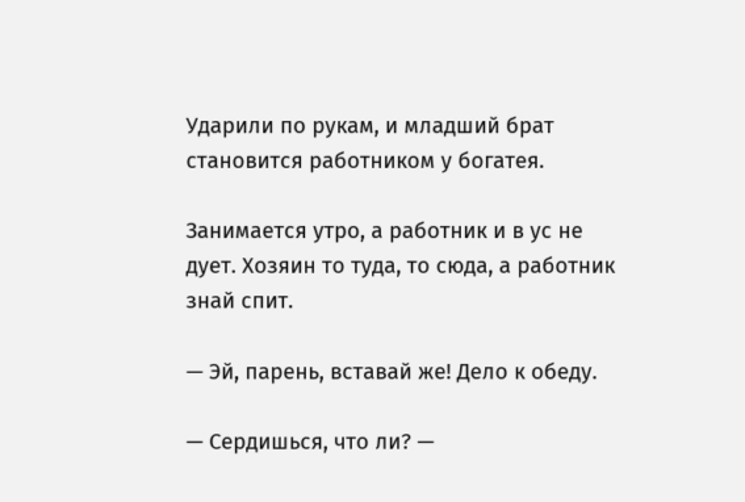Ударили по рукам, и младший брат становится работником у богатея.

Занимается утро, а работник и в ус не дует. Хозяин то туда, то сюда, а работник знай спит.

— Эй, парень, вставай же! Дело к обеду.

— Сердишься, что ли? —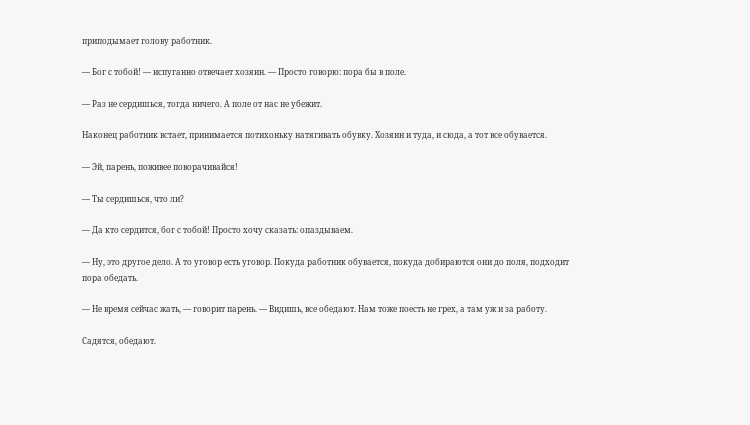приподымает голову работник.

— Бог с тобой! — испуганно отвечает хозяин. — Просто говорю: пора бы в поле.

— Раз не сердишься, тогда ничего. А поле от нас не убежит.

Наконец работник встает, принимается потихоньку натягивать обувку. Хозяин и туда, и сюда, а тот все обувается.

— Эй, парень, поживее поворачивайся!

— Ты сердишься, что ли?

— Да кто сердится, бог с тобой! Просто хочу сказать: опаздываем.

— Ну, это другое дело. А то уговор есть уговор. Покуда работник обувается, покуда добираются они до поля, подходит пора обедать.

— Не время сейчас жать, — говорит парень. — Видишь, все обедают. Нам тоже поесть не грех, а там уж и за работу.

Садятся, обедают.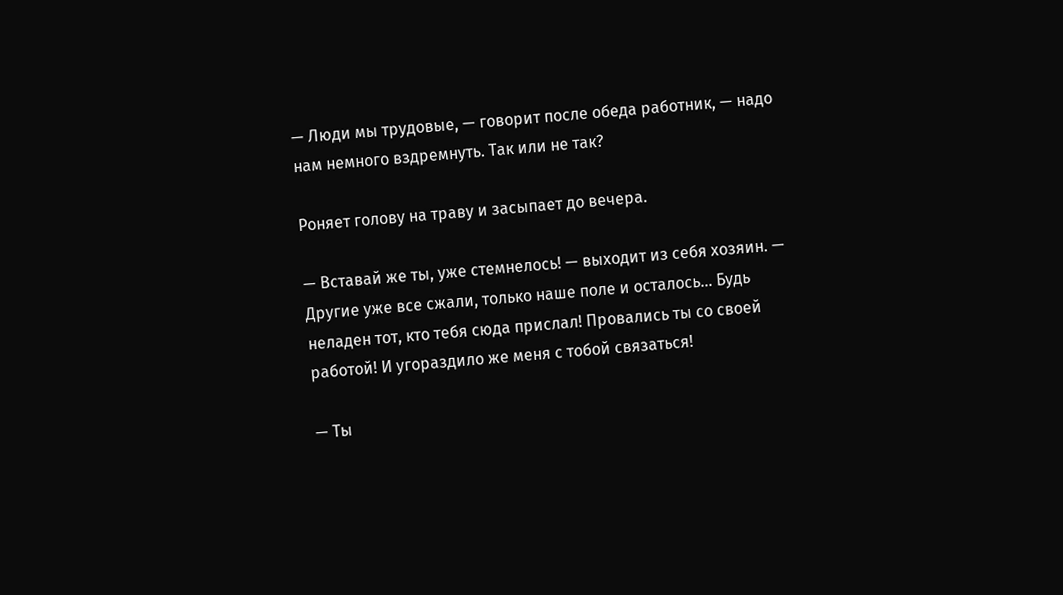— Люди мы трудовые, — говорит после обеда работник, — надо нам немного вздремнуть. Так или не так?

Роняет голову на траву и засыпает до вечера.

— Вставай же ты, уже стемнелось! — выходит из себя хозяин. — Другие уже все сжали, только наше поле и осталось… Будь неладен тот, кто тебя сюда прислал! Провались ты со своей работой! И угораздило же меня с тобой связаться!

— Ты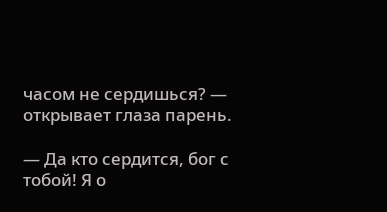часом не сердишься? — открывает глаза парень.

— Да кто сердится, бог с тобой! Я о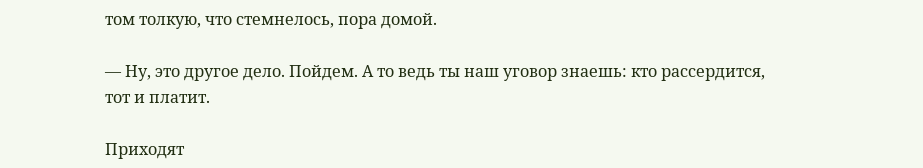том толкую, что стемнелось, пора домой.

— Ну, это другое дело. Пойдем. А то ведь ты наш уговор знаешь: кто рассердится, тот и платит.

Приходят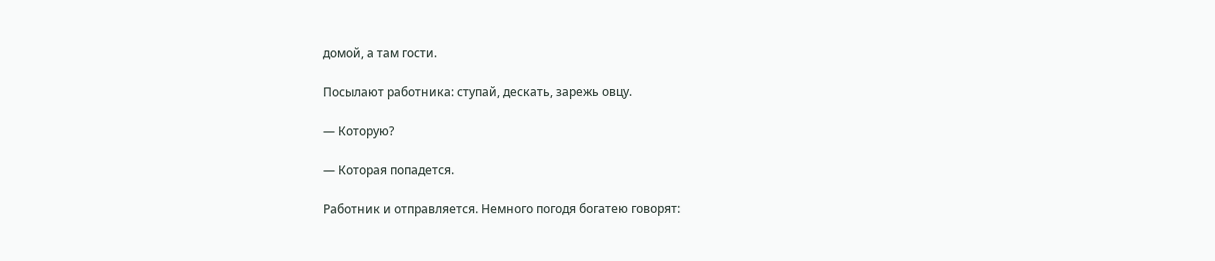домой, а там гости.

Посылают работника: ступай, дескать, зарежь овцу.

— Которую?

— Которая попадется.

Работник и отправляется. Немного погодя богатею говорят: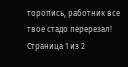торопись, работник все твое стадо перерезал!
Страница 1 из 2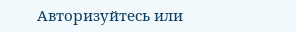Авторизуйтесь или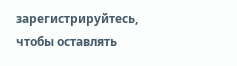зарегистрируйтесь, чтобы оставлять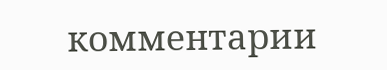комментарии